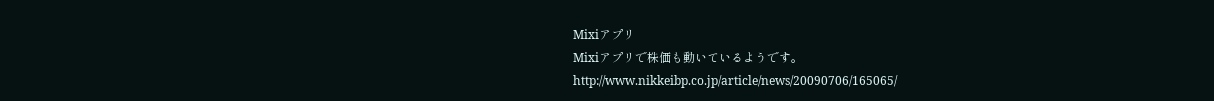Mixiアプリ
Mixiアプリで株価も動いているようです。
http://www.nikkeibp.co.jp/article/news/20090706/165065/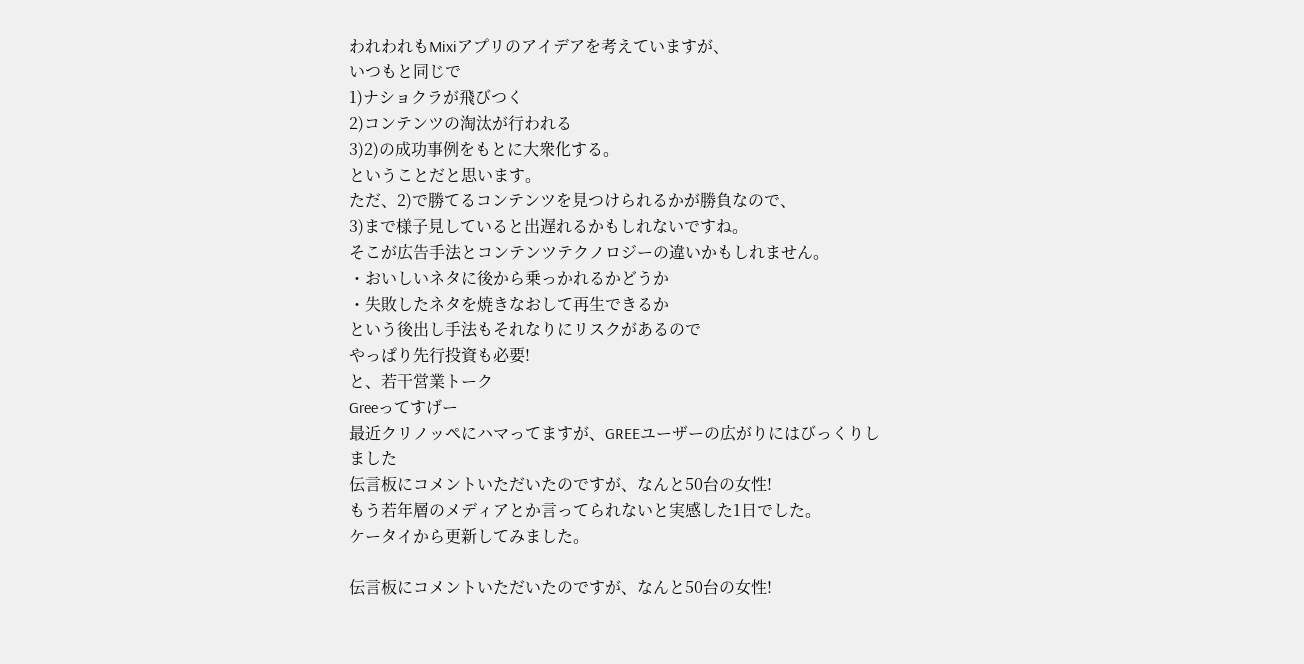われわれもMixiアプリのアイデアを考えていますが、
いつもと同じで
1)ナショクラが飛びつく
2)コンテンツの淘汰が行われる
3)2)の成功事例をもとに大衆化する。
ということだと思います。
ただ、2)で勝てるコンテンツを見つけられるかが勝負なので、
3)まで様子見していると出遅れるかもしれないですね。
そこが広告手法とコンテンツテクノロジーの違いかもしれません。
・おいしいネタに後から乗っかれるかどうか
・失敗したネタを焼きなおして再生できるか
という後出し手法もそれなりにリスクがあるので
やっぱり先行投資も必要!
と、若干営業トーク
Greeってすげー
最近クリノッペにハマってますが、GREEユーザーの広がりにはびっくりしました
伝言板にコメントいただいたのですが、なんと50台の女性!
もう若年層のメディアとか言ってられないと実感した1日でした。
ケータイから更新してみました。

伝言板にコメントいただいたのですが、なんと50台の女性!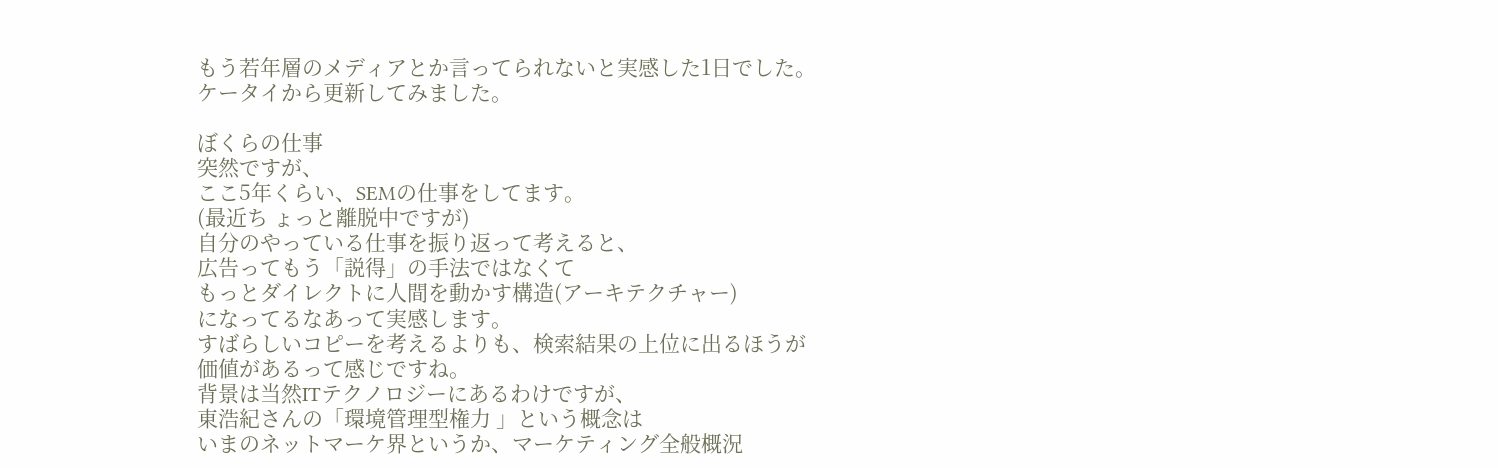もう若年層のメディアとか言ってられないと実感した1日でした。
ケータイから更新してみました。

ぼくらの仕事
突然ですが、
ここ5年くらい、SEMの仕事をしてます。
(最近ち ょっと離脱中ですが)
自分のやっている仕事を振り返って考えると、
広告ってもう「説得」の手法ではなくて
もっとダイレクトに人間を動かす構造(アーキテクチャー)
になってるなあって実感します。
すばらしいコピーを考えるよりも、検索結果の上位に出るほうが
価値があるって感じですね。
背景は当然ITテクノロジーにあるわけですが、
東浩紀さんの「環境管理型権力 」という概念は
いまのネットマーケ界というか、マーケティング全般概況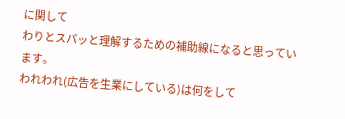に関して
わりとスパッと理解するための補助線になると思っています。
われわれ(広告を生業にしている)は何をして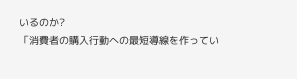いるのか?
「消費者の購入行動への最短導線を作ってい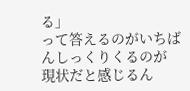る」
って答えるのがいちばんしっくりくるのが
現状だと感じるん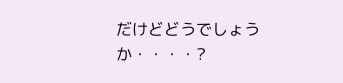だけどどうでしょうか・・・・?